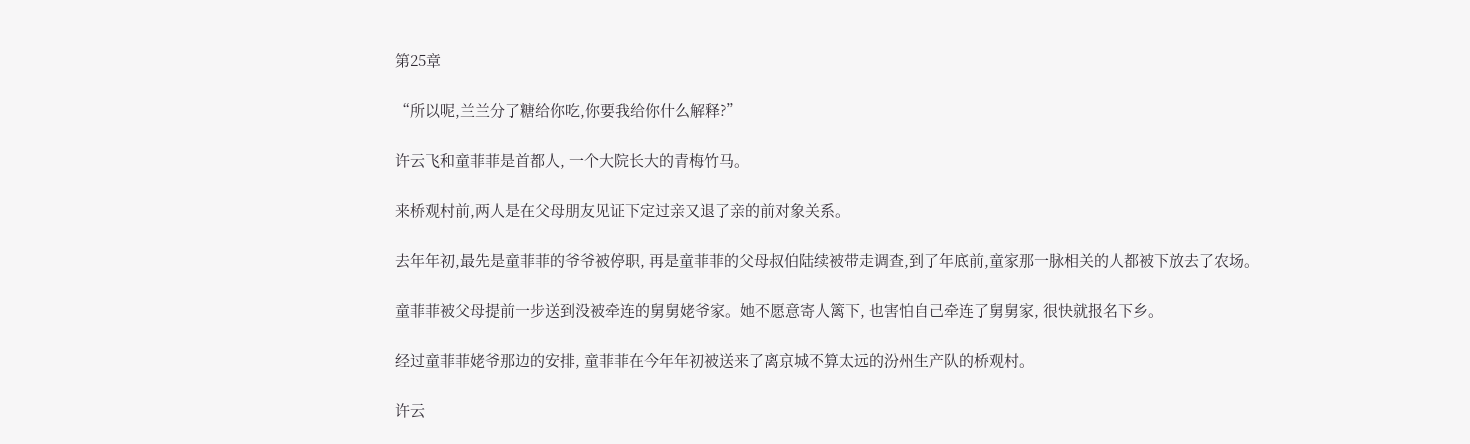第25章

“所以呢,兰兰分了糖给你吃,你要我给你什么解释?”

许云飞和童菲菲是首都人, 一个大院长大的青梅竹马。

来桥观村前,两人是在父母朋友见证下定过亲又退了亲的前对象关系。

去年年初,最先是童菲菲的爷爷被停职, 再是童菲菲的父母叔伯陆续被带走调查,到了年底前,童家那一脉相关的人都被下放去了农场。

童菲菲被父母提前一步送到没被牵连的舅舅姥爷家。她不愿意寄人篱下, 也害怕自己牵连了舅舅家, 很快就报名下乡。

经过童菲菲姥爷那边的安排, 童菲菲在今年年初被送来了离京城不算太远的汾州生产队的桥观村。

许云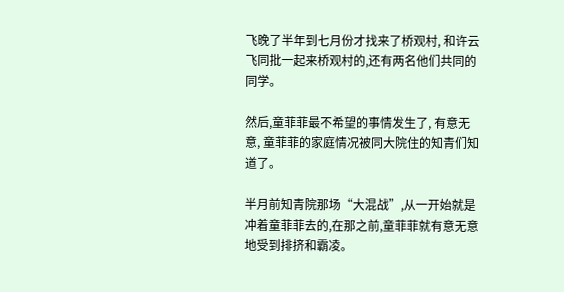飞晚了半年到七月份才找来了桥观村, 和许云飞同批一起来桥观村的,还有两名他们共同的同学。

然后,童菲菲最不希望的事情发生了, 有意无意, 童菲菲的家庭情况被同大院住的知青们知道了。

半月前知青院那场“大混战”,从一开始就是冲着童菲菲去的,在那之前,童菲菲就有意无意地受到排挤和霸凌。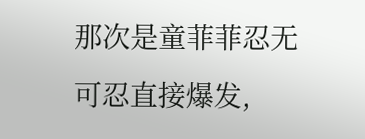那次是童菲菲忍无可忍直接爆发,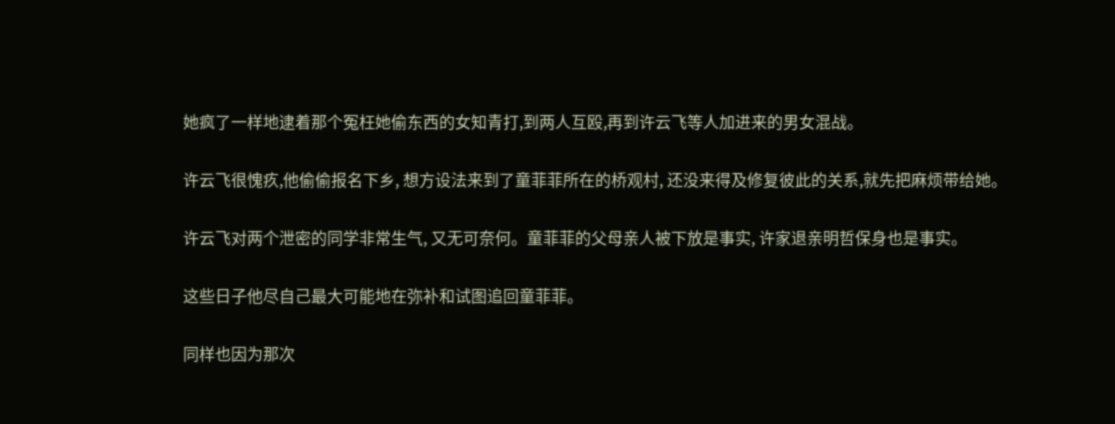她疯了一样地逮着那个冤枉她偷东西的女知青打,到两人互殴,再到许云飞等人加进来的男女混战。

许云飞很愧疚,他偷偷报名下乡, 想方设法来到了童菲菲所在的桥观村, 还没来得及修复彼此的关系,就先把麻烦带给她。

许云飞对两个泄密的同学非常生气, 又无可奈何。童菲菲的父母亲人被下放是事实, 许家退亲明哲保身也是事实。

这些日子他尽自己最大可能地在弥补和试图追回童菲菲。

同样也因为那次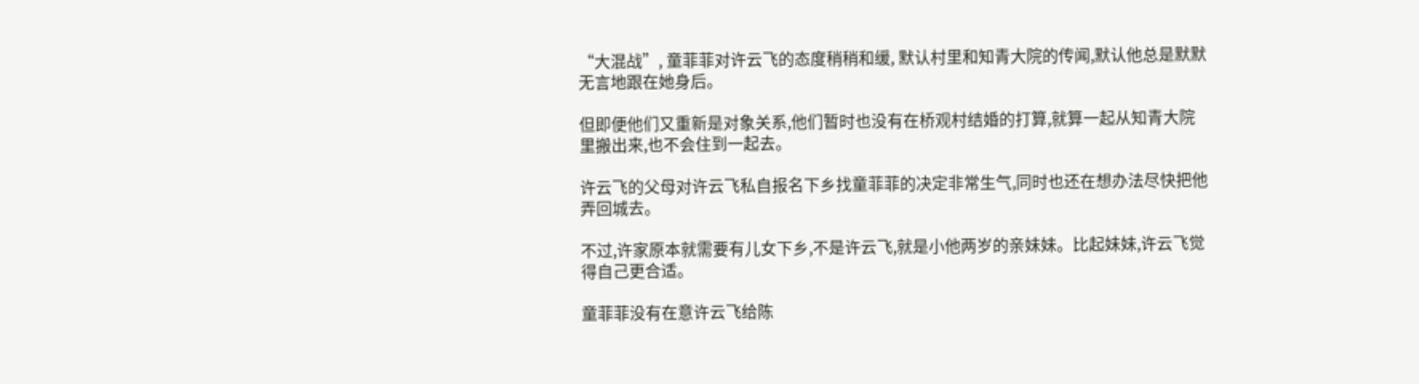“大混战”, 童菲菲对许云飞的态度稍稍和缓, 默认村里和知青大院的传闻,默认他总是默默无言地跟在她身后。

但即便他们又重新是对象关系,他们暂时也没有在桥观村结婚的打算,就算一起从知青大院里搬出来,也不会住到一起去。

许云飞的父母对许云飞私自报名下乡找童菲菲的决定非常生气,同时也还在想办法尽快把他弄回城去。

不过,许家原本就需要有儿女下乡,不是许云飞,就是小他两岁的亲妹妹。比起妹妹,许云飞觉得自己更合适。

童菲菲没有在意许云飞给陈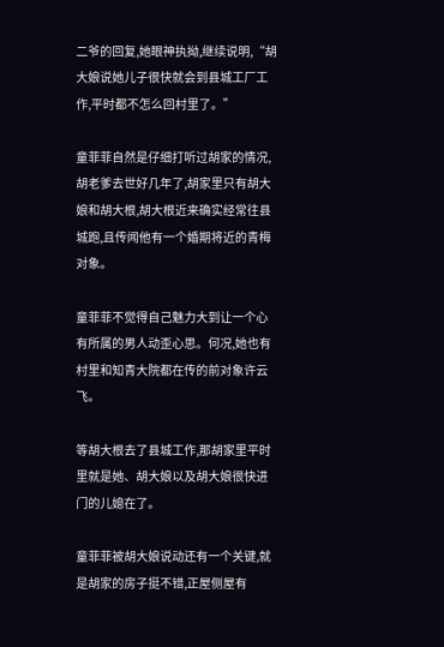二爷的回复,她眼神执拗,继续说明,“胡大娘说她儿子很快就会到县城工厂工作,平时都不怎么回村里了。”

童菲菲自然是仔细打听过胡家的情况,胡老爹去世好几年了,胡家里只有胡大娘和胡大根,胡大根近来确实经常往县城跑,且传闻他有一个婚期将近的青梅对象。

童菲菲不觉得自己魅力大到让一个心有所属的男人动歪心思。何况,她也有村里和知青大院都在传的前对象许云飞。

等胡大根去了县城工作,那胡家里平时里就是她、胡大娘以及胡大娘很快进门的儿媳在了。

童菲菲被胡大娘说动还有一个关键,就是胡家的房子挺不错,正屋侧屋有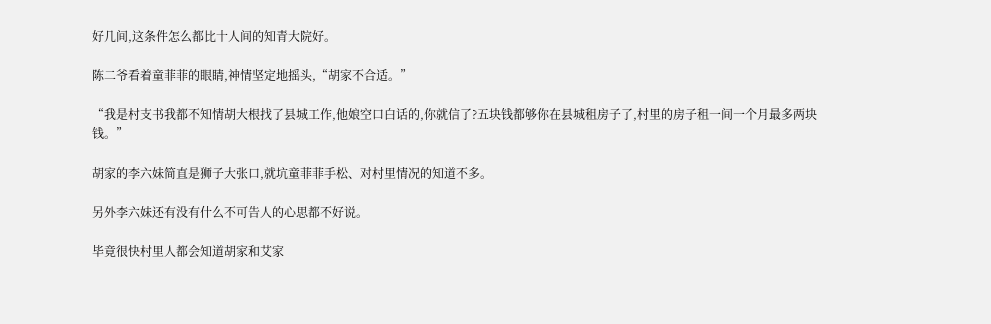好几间,这条件怎么都比十人间的知青大院好。

陈二爷看着童菲菲的眼睛,神情坚定地摇头,“胡家不合适。”

“我是村支书我都不知情胡大根找了县城工作,他娘空口白话的,你就信了?五块钱都够你在县城租房子了,村里的房子租一间一个月最多两块钱。”

胡家的李六妹简直是狮子大张口,就坑童菲菲手松、对村里情况的知道不多。

另外李六妹还有没有什么不可告人的心思都不好说。

毕竟很快村里人都会知道胡家和艾家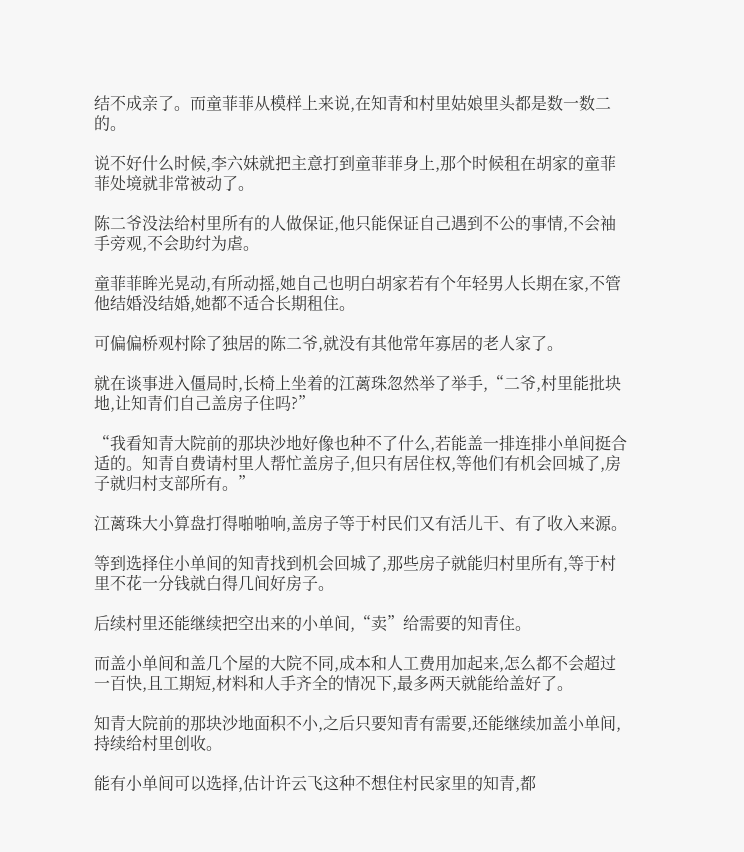结不成亲了。而童菲菲从模样上来说,在知青和村里姑娘里头都是数一数二的。

说不好什么时候,李六妹就把主意打到童菲菲身上,那个时候租在胡家的童菲菲处境就非常被动了。

陈二爷没法给村里所有的人做保证,他只能保证自己遇到不公的事情,不会袖手旁观,不会助纣为虐。

童菲菲眸光晃动,有所动摇,她自己也明白胡家若有个年轻男人长期在家,不管他结婚没结婚,她都不适合长期租住。

可偏偏桥观村除了独居的陈二爷,就没有其他常年寡居的老人家了。

就在谈事进入僵局时,长椅上坐着的江蓠珠忽然举了举手,“二爷,村里能批块地,让知青们自己盖房子住吗?”

“我看知青大院前的那块沙地好像也种不了什么,若能盖一排连排小单间挺合适的。知青自费请村里人帮忙盖房子,但只有居住权,等他们有机会回城了,房子就归村支部所有。”

江蓠珠大小算盘打得啪啪响,盖房子等于村民们又有活儿干、有了收入来源。

等到选择住小单间的知青找到机会回城了,那些房子就能归村里所有,等于村里不花一分钱就白得几间好房子。

后续村里还能继续把空出来的小单间,“卖”给需要的知青住。

而盖小单间和盖几个屋的大院不同,成本和人工费用加起来,怎么都不会超过一百快,且工期短,材料和人手齐全的情况下,最多两天就能给盖好了。

知青大院前的那块沙地面积不小,之后只要知青有需要,还能继续加盖小单间,持续给村里创收。

能有小单间可以选择,估计许云飞这种不想住村民家里的知青,都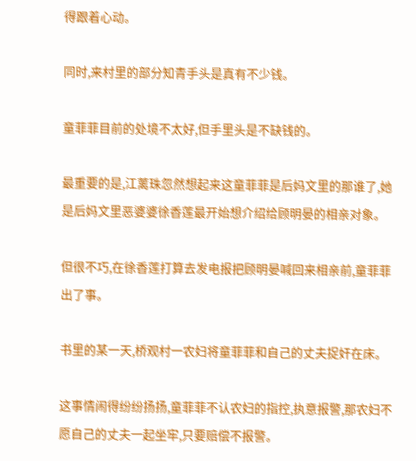得跟着心动。

同时,来村里的部分知青手头是真有不少钱。

童菲菲目前的处境不太好,但手里头是不缺钱的。

最重要的是,江蓠珠忽然想起来这童菲菲是后妈文里的那谁了,她是后妈文里恶婆婆徐香莲最开始想介绍给顾明晏的相亲对象。

但很不巧,在徐香莲打算去发电报把顾明晏喊回来相亲前,童菲菲出了事。

书里的某一天,桥观村一农妇将童菲菲和自己的丈夫捉奸在床。

这事情闹得纷纷扬扬,童菲菲不认农妇的指控,执意报警,那农妇不愿自己的丈夫一起坐牢,只要赔偿不报警。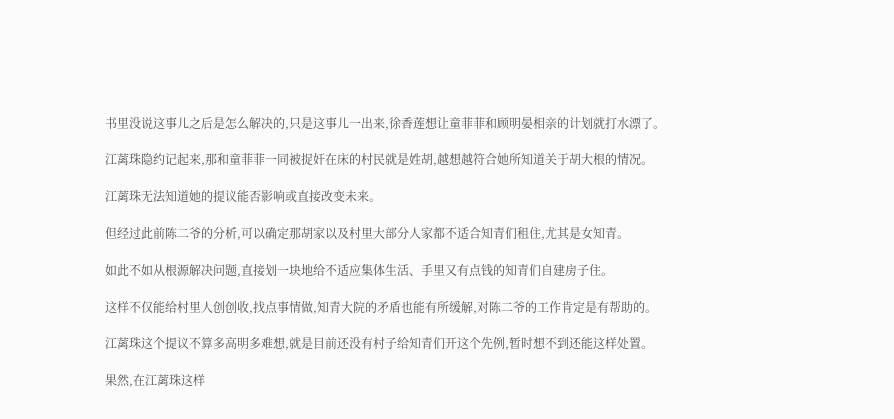书里没说这事儿之后是怎么解决的,只是这事儿一出来,徐香莲想让童菲菲和顾明晏相亲的计划就打水漂了。

江蓠珠隐约记起来,那和童菲菲一同被捉奸在床的村民就是姓胡,越想越符合她所知道关于胡大根的情况。

江蓠珠无法知道她的提议能否影响或直接改变未来。

但经过此前陈二爷的分析,可以确定那胡家以及村里大部分人家都不适合知青们租住,尤其是女知青。

如此不如从根源解决问题,直接划一块地给不适应集体生活、手里又有点钱的知青们自建房子住。

这样不仅能给村里人创创收,找点事情做,知青大院的矛盾也能有所缓解,对陈二爷的工作肯定是有帮助的。

江蓠珠这个提议不算多高明多难想,就是目前还没有村子给知青们开这个先例,暂时想不到还能这样处置。

果然,在江蓠珠这样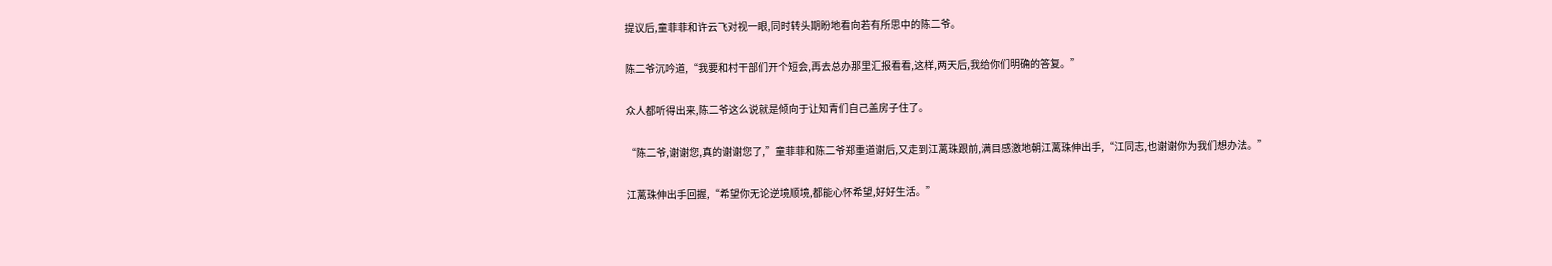提议后,童菲菲和许云飞对视一眼,同时转头期盼地看向若有所思中的陈二爷。

陈二爷沉吟道,“我要和村干部们开个短会,再去总办那里汇报看看,这样,两天后,我给你们明确的答复。”

众人都听得出来,陈二爷这么说就是倾向于让知青们自己盖房子住了。

“陈二爷,谢谢您,真的谢谢您了,”童菲菲和陈二爷郑重道谢后,又走到江蓠珠跟前,满目感激地朝江蓠珠伸出手,“江同志,也谢谢你为我们想办法。”

江蓠珠伸出手回握,“希望你无论逆境顺境,都能心怀希望,好好生活。”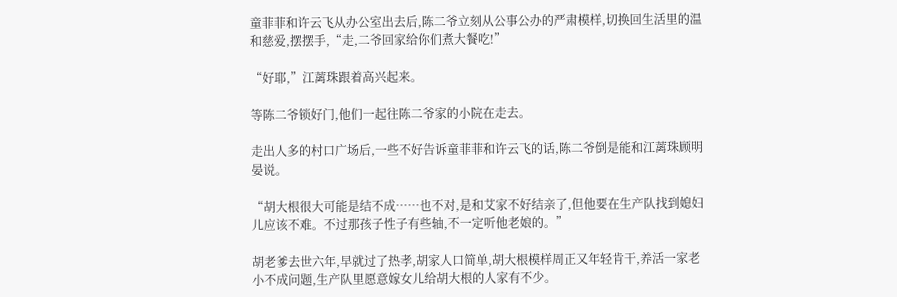童菲菲和许云飞从办公室出去后,陈二爷立刻从公事公办的严肃模样,切换回生活里的温和慈爱,摆摆手,“走,二爷回家给你们煮大餐吃!”

“好耶,”江蓠珠跟着高兴起来。

等陈二爷锁好门,他们一起往陈二爷家的小院在走去。

走出人多的村口广场后,一些不好告诉童菲菲和许云飞的话,陈二爷倒是能和江蓠珠顾明晏说。

“胡大根很大可能是结不成……也不对,是和艾家不好结亲了,但他要在生产队找到媳妇儿应该不难。不过那孩子性子有些轴,不一定听他老娘的。”

胡老爹去世六年,早就过了热孝,胡家人口简单,胡大根模样周正又年轻肯干,养活一家老小不成问题,生产队里愿意嫁女儿给胡大根的人家有不少。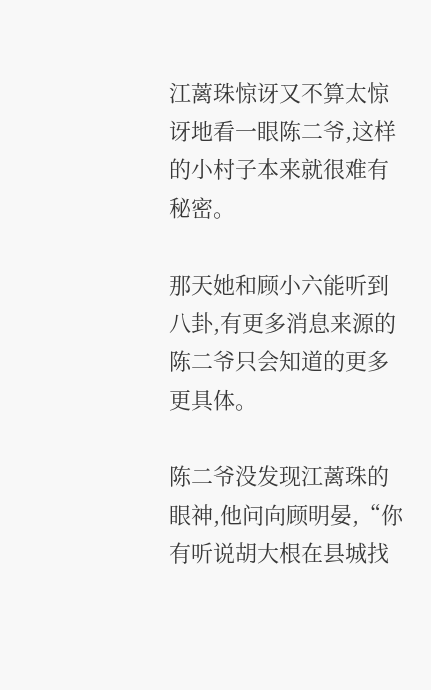江蓠珠惊讶又不算太惊讶地看一眼陈二爷,这样的小村子本来就很难有秘密。

那天她和顾小六能听到八卦,有更多消息来源的陈二爷只会知道的更多更具体。

陈二爷没发现江蓠珠的眼神,他问向顾明晏,“你有听说胡大根在县城找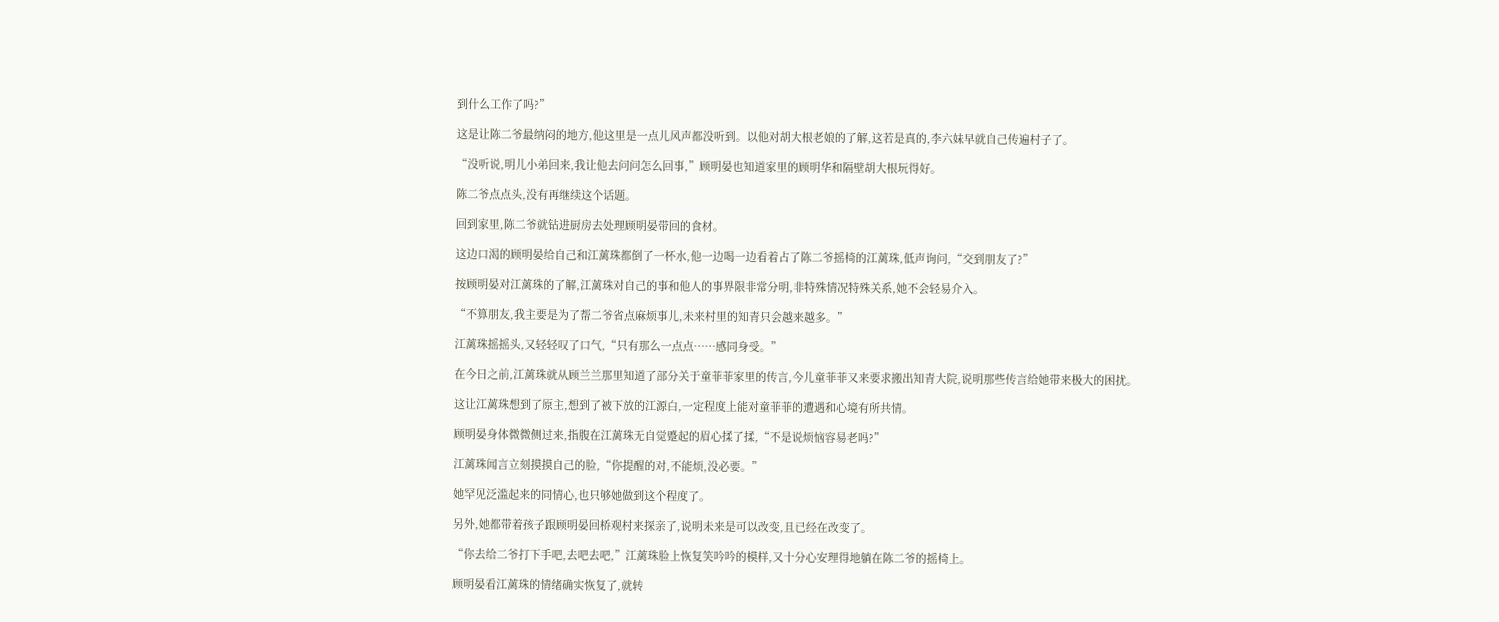到什么工作了吗?”

这是让陈二爷最纳闷的地方,他这里是一点儿风声都没听到。以他对胡大根老娘的了解,这若是真的,李六妹早就自己传遍村子了。

“没听说,明儿小弟回来,我让他去问问怎么回事,”顾明晏也知道家里的顾明华和隔壁胡大根玩得好。

陈二爷点点头,没有再继续这个话题。

回到家里,陈二爷就钻进厨房去处理顾明晏带回的食材。

这边口渴的顾明晏给自己和江蓠珠都倒了一杯水,他一边喝一边看着占了陈二爷摇椅的江蓠珠,低声询问,“交到朋友了?”

按顾明晏对江蓠珠的了解,江蓠珠对自己的事和他人的事界限非常分明,非特殊情况特殊关系,她不会轻易介入。

“不算朋友,我主要是为了帮二爷省点麻烦事儿,未来村里的知青只会越来越多。”

江蓠珠摇摇头,又轻轻叹了口气,“只有那么一点点……感同身受。”

在今日之前,江蓠珠就从顾兰兰那里知道了部分关于童菲菲家里的传言,今儿童菲菲又来要求搬出知青大院,说明那些传言给她带来极大的困扰。

这让江蓠珠想到了原主,想到了被下放的江源白,一定程度上能对童菲菲的遭遇和心境有所共情。

顾明晏身体微微侧过来,指腹在江蓠珠无自觉蹙起的眉心揉了揉,“不是说烦恼容易老吗?”

江蓠珠闻言立刻摸摸自己的脸,“你提醒的对,不能烦,没必要。”

她罕见泛滥起来的同情心,也只够她做到这个程度了。

另外,她都带着孩子跟顾明晏回桥观村来探亲了,说明未来是可以改变,且已经在改变了。

“你去给二爷打下手吧,去吧去吧,”江蓠珠脸上恢复笑吟吟的模样,又十分心安理得地躺在陈二爷的摇椅上。

顾明晏看江蓠珠的情绪确实恢复了,就转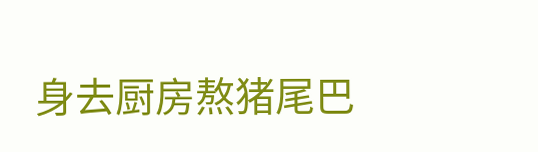身去厨房熬猪尾巴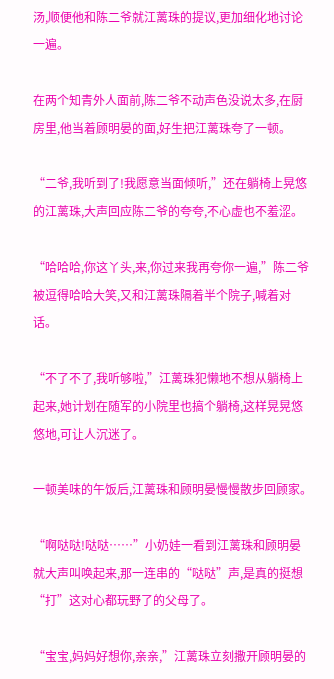汤,顺便他和陈二爷就江蓠珠的提议,更加细化地讨论一遍。

在两个知青外人面前,陈二爷不动声色没说太多,在厨房里,他当着顾明晏的面,好生把江蓠珠夸了一顿。

“二爷,我听到了!我愿意当面倾听,”还在躺椅上晃悠的江蓠珠,大声回应陈二爷的夸夸,不心虚也不羞涩。

“哈哈哈,你这丫头,来,你过来我再夸你一遍,”陈二爷被逗得哈哈大笑,又和江蓠珠隔着半个院子,喊着对话。

“不了不了,我听够啦,”江蓠珠犯懒地不想从躺椅上起来,她计划在随军的小院里也搞个躺椅,这样晃晃悠悠地,可让人沉迷了。

一顿美味的午饭后,江蓠珠和顾明晏慢慢散步回顾家。

“啊哒哒!哒哒……”小奶娃一看到江蓠珠和顾明晏就大声叫唤起来,那一连串的“哒哒”声,是真的挺想“打”这对心都玩野了的父母了。

“宝宝,妈妈好想你,亲亲,”江蓠珠立刻撒开顾明晏的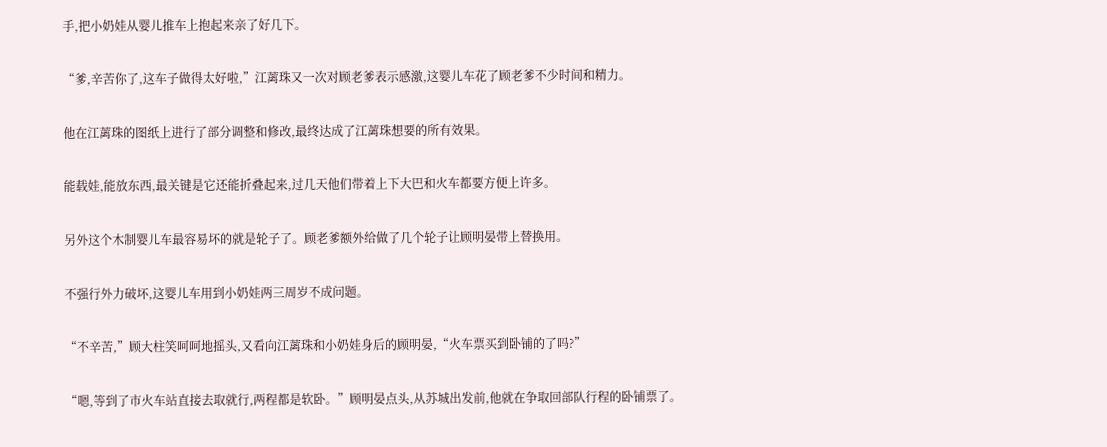手,把小奶娃从婴儿推车上抱起来亲了好几下。

“爹,辛苦你了,这车子做得太好啦,”江蓠珠又一次对顾老爹表示感激,这婴儿车花了顾老爹不少时间和精力。

他在江蓠珠的图纸上进行了部分调整和修改,最终达成了江蓠珠想要的所有效果。

能载娃,能放东西,最关键是它还能折叠起来,过几天他们带着上下大巴和火车都要方便上许多。

另外这个木制婴儿车最容易坏的就是轮子了。顾老爹额外给做了几个轮子让顾明晏带上替换用。

不强行外力破坏,这婴儿车用到小奶娃两三周岁不成问题。

“不辛苦,”顾大柱笑呵呵地摇头,又看向江蓠珠和小奶娃身后的顾明晏,“火车票买到卧铺的了吗?”

“嗯,等到了市火车站直接去取就行,两程都是软卧。”顾明晏点头,从苏城出发前,他就在争取回部队行程的卧铺票了。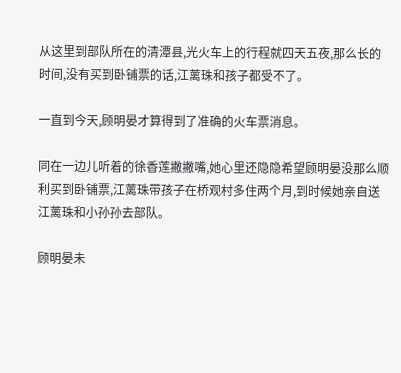从这里到部队所在的清潭县,光火车上的行程就四天五夜,那么长的时间,没有买到卧铺票的话,江蓠珠和孩子都受不了。

一直到今天,顾明晏才算得到了准确的火车票消息。

同在一边儿听着的徐香莲撇撇嘴,她心里还隐隐希望顾明晏没那么顺利买到卧铺票,江蓠珠带孩子在桥观村多住两个月,到时候她亲自送江蓠珠和小孙孙去部队。

顾明晏未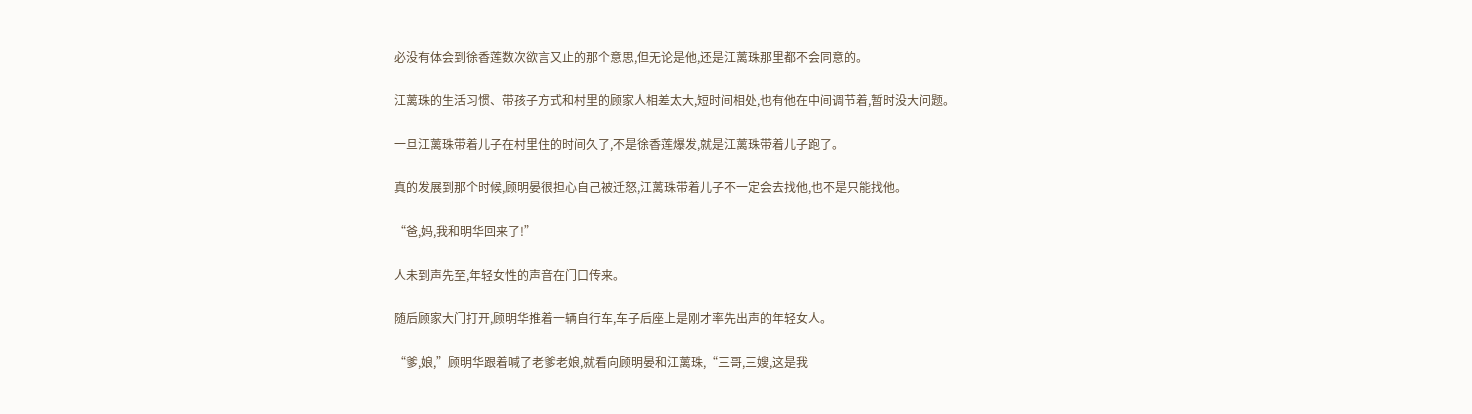必没有体会到徐香莲数次欲言又止的那个意思,但无论是他,还是江蓠珠那里都不会同意的。

江蓠珠的生活习惯、带孩子方式和村里的顾家人相差太大,短时间相处,也有他在中间调节着,暂时没大问题。

一旦江蓠珠带着儿子在村里住的时间久了,不是徐香莲爆发,就是江蓠珠带着儿子跑了。

真的发展到那个时候,顾明晏很担心自己被迁怒,江蓠珠带着儿子不一定会去找他,也不是只能找他。

“爸,妈,我和明华回来了!”

人未到声先至,年轻女性的声音在门口传来。

随后顾家大门打开,顾明华推着一辆自行车,车子后座上是刚才率先出声的年轻女人。

“爹,娘,”顾明华跟着喊了老爹老娘,就看向顾明晏和江蓠珠,“三哥,三嫂,这是我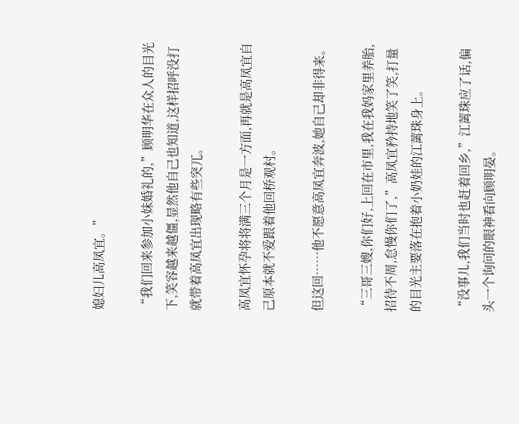媳妇儿高凤宜。”

“我们回来参加小妹婚礼的,”顾明华在众人的目光下,笑容越来越僵,显然他自己也知道,这样招呼没打就带着高凤宜出现略有些突兀。

高凤宜怀孕将将满三个月是一方面,再就是高凤宜自己原本就不爱跟着他回桥观村。

但这回……他不愿意高凤宜奔波,她自己却非得来。

“三哥三嫂,你们好,上回在市里,我在我妈家里养胎,招待不周,怠慢你们了,”高凤宜矜持地笑了笑,打量的目光主要落在抱着小奶娃的江蓠珠身上。

“没事儿,我们当时也赶着回乡,”江蓠珠应了话,偏头一个询问的眼神看向顾明晏。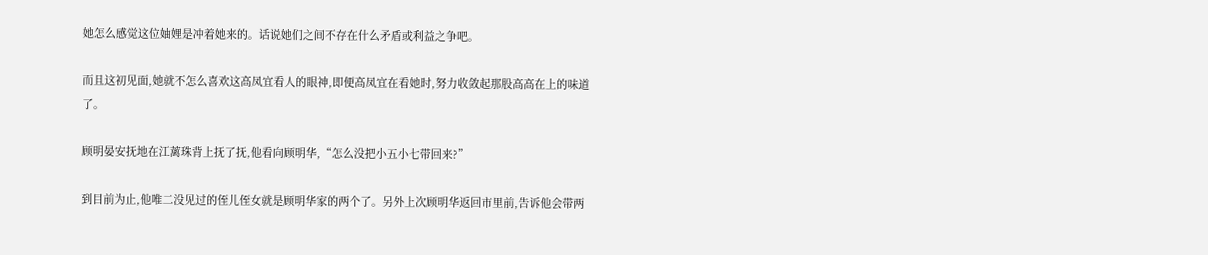她怎么感觉这位妯娌是冲着她来的。话说她们之间不存在什么矛盾或利益之争吧。

而且这初见面,她就不怎么喜欢这高凤宜看人的眼神,即便高凤宜在看她时,努力收敛起那股高高在上的味道了。

顾明晏安抚地在江蓠珠背上抚了抚,他看向顾明华,“怎么没把小五小七带回来?”

到目前为止,他唯二没见过的侄儿侄女就是顾明华家的两个了。另外上次顾明华返回市里前,告诉他会带两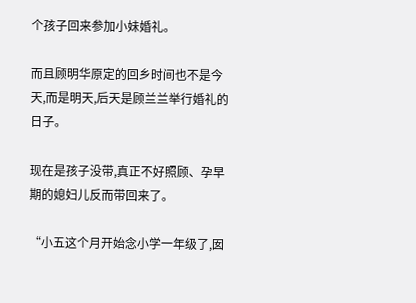个孩子回来参加小妹婚礼。

而且顾明华原定的回乡时间也不是今天,而是明天,后天是顾兰兰举行婚礼的日子。

现在是孩子没带,真正不好照顾、孕早期的媳妇儿反而带回来了。

“小五这个月开始念小学一年级了,囡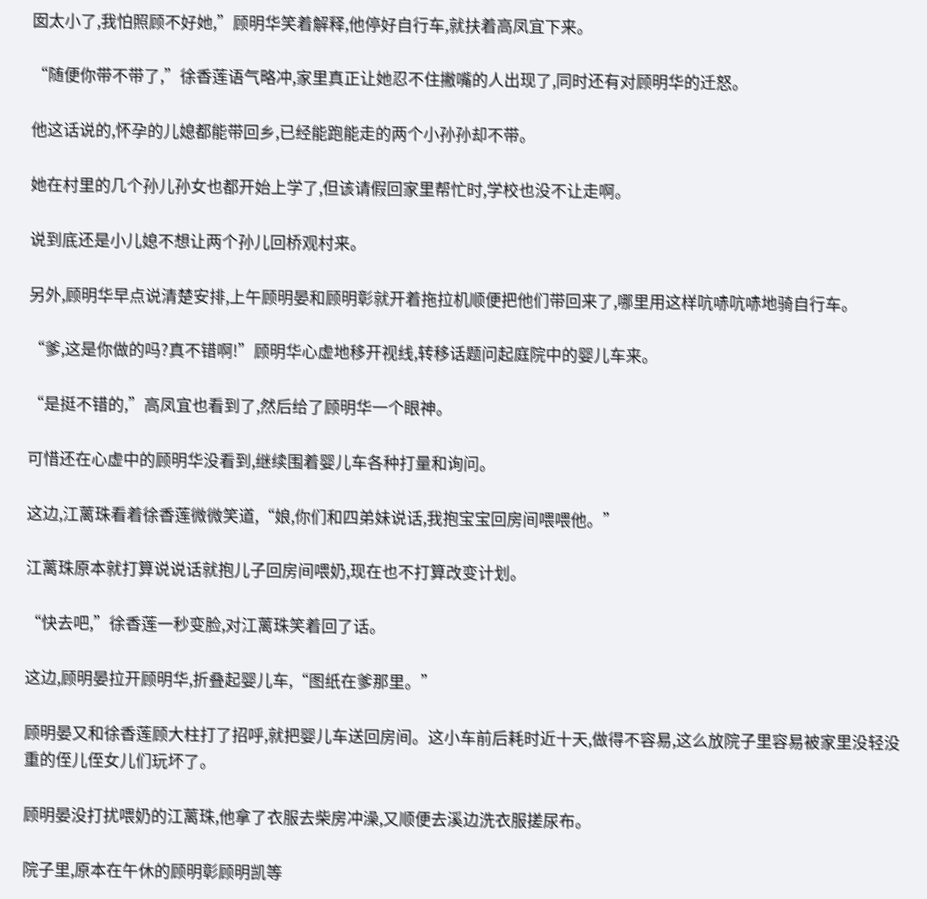囡太小了,我怕照顾不好她,”顾明华笑着解释,他停好自行车,就扶着高凤宜下来。

“随便你带不带了,”徐香莲语气略冲,家里真正让她忍不住撇嘴的人出现了,同时还有对顾明华的迁怒。

他这话说的,怀孕的儿媳都能带回乡,已经能跑能走的两个小孙孙却不带。

她在村里的几个孙儿孙女也都开始上学了,但该请假回家里帮忙时,学校也没不让走啊。

说到底还是小儿媳不想让两个孙儿回桥观村来。

另外,顾明华早点说清楚安排,上午顾明晏和顾明彰就开着拖拉机顺便把他们带回来了,哪里用这样吭哧吭哧地骑自行车。

“爹,这是你做的吗?真不错啊!”顾明华心虚地移开视线,转移话题问起庭院中的婴儿车来。

“是挺不错的,”高凤宜也看到了,然后给了顾明华一个眼神。

可惜还在心虚中的顾明华没看到,继续围着婴儿车各种打量和询问。

这边,江蓠珠看着徐香莲微微笑道,“娘,你们和四弟妹说话,我抱宝宝回房间喂喂他。”

江蓠珠原本就打算说说话就抱儿子回房间喂奶,现在也不打算改变计划。

“快去吧,”徐香莲一秒变脸,对江蓠珠笑着回了话。

这边,顾明晏拉开顾明华,折叠起婴儿车,“图纸在爹那里。”

顾明晏又和徐香莲顾大柱打了招呼,就把婴儿车送回房间。这小车前后耗时近十天,做得不容易,这么放院子里容易被家里没轻没重的侄儿侄女儿们玩坏了。

顾明晏没打扰喂奶的江蓠珠,他拿了衣服去柴房冲澡,又顺便去溪边洗衣服搓尿布。

院子里,原本在午休的顾明彰顾明凯等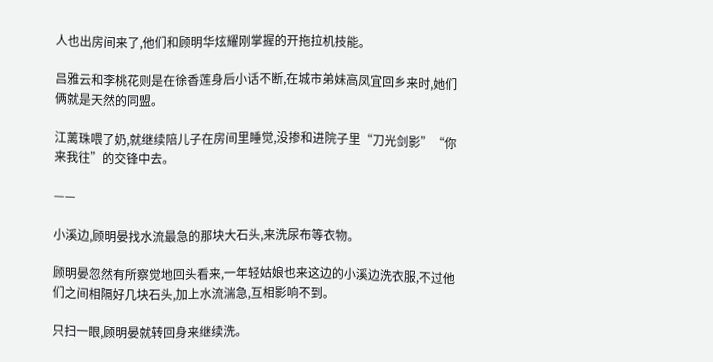人也出房间来了,他们和顾明华炫耀刚掌握的开拖拉机技能。

吕雅云和李桃花则是在徐香莲身后小话不断,在城市弟妹高凤宜回乡来时,她们俩就是天然的同盟。

江蓠珠喂了奶,就继续陪儿子在房间里睡觉,没掺和进院子里“刀光剑影”“你来我往”的交锋中去。

——

小溪边,顾明晏找水流最急的那块大石头,来洗尿布等衣物。

顾明晏忽然有所察觉地回头看来,一年轻姑娘也来这边的小溪边洗衣服,不过他们之间相隔好几块石头,加上水流湍急,互相影响不到。

只扫一眼,顾明晏就转回身来继续洗。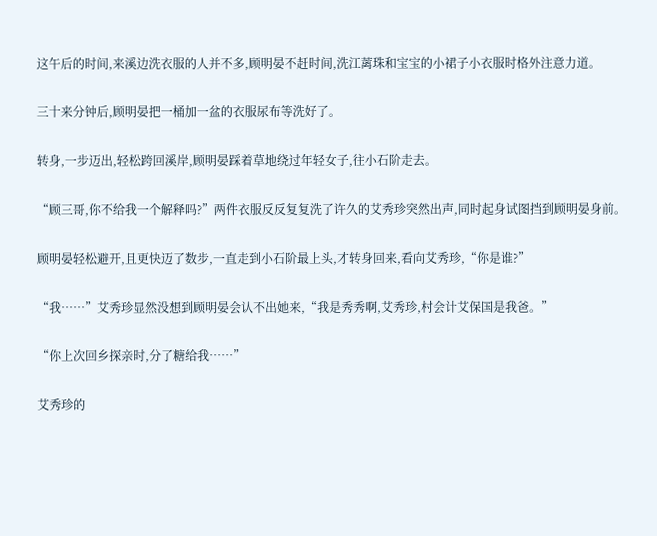这午后的时间,来溪边洗衣服的人并不多,顾明晏不赶时间,洗江蓠珠和宝宝的小裙子小衣服时格外注意力道。

三十来分钟后,顾明晏把一桶加一盆的衣服尿布等洗好了。

转身,一步迈出,轻松跨回溪岸,顾明晏踩着草地绕过年轻女子,往小石阶走去。

“顾三哥,你不给我一个解释吗?”两件衣服反反复复洗了许久的艾秀珍突然出声,同时起身试图挡到顾明晏身前。

顾明晏轻松避开,且更快迈了数步,一直走到小石阶最上头,才转身回来,看向艾秀珍,“你是谁?”

“我……”艾秀珍显然没想到顾明晏会认不出她来,“我是秀秀啊,艾秀珍,村会计艾保国是我爸。”

“你上次回乡探亲时,分了糖给我……”

艾秀珍的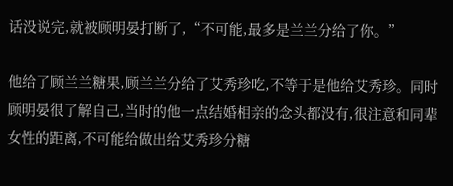话没说完,就被顾明晏打断了,“不可能,最多是兰兰分给了你。”

他给了顾兰兰糖果,顾兰兰分给了艾秀珍吃,不等于是他给艾秀珍。同时顾明晏很了解自己,当时的他一点结婚相亲的念头都没有,很注意和同辈女性的距离,不可能给做出给艾秀珍分糖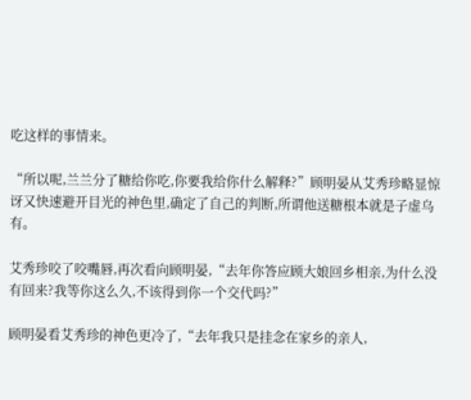吃这样的事情来。

“所以呢,兰兰分了糖给你吃,你要我给你什么解释?”顾明晏从艾秀珍略显惊讶又快速避开目光的神色里,确定了自己的判断,所谓他送糖根本就是子虚乌有。

艾秀珍咬了咬嘴唇,再次看向顾明晏,“去年你答应顾大娘回乡相亲,为什么没有回来?我等你这么久,不该得到你一个交代吗?”

顾明晏看艾秀珍的神色更冷了,“去年我只是挂念在家乡的亲人,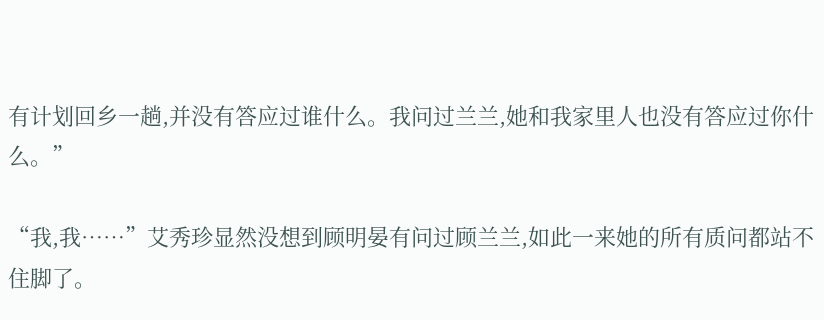有计划回乡一趟,并没有答应过谁什么。我问过兰兰,她和我家里人也没有答应过你什么。”

“我,我……”艾秀珍显然没想到顾明晏有问过顾兰兰,如此一来她的所有质问都站不住脚了。